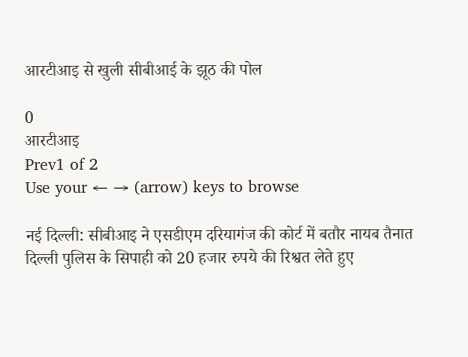आरटीआइ से खुली सीबीआई के झूठ की पोल

0
आरटीआइ
Prev1 of 2
Use your ← → (arrow) keys to browse

नई दिल्ली: सीबीआइ ने एसडीएम दरियागंज की कोर्ट में बतौर नायब तैनात दिल्ली पुलिस के सिपाही को 20 हजार रुपये की रिश्वत लेते हुए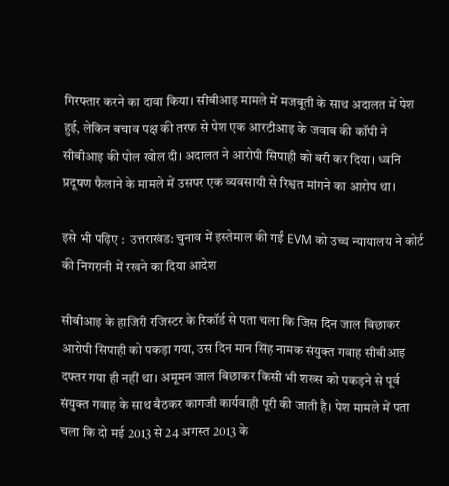गिरफ्तार करने का दावा किया। सीबीआइ मामले में मजबूती के साथ अदालत में पेश हुई, लेकिन बचाव पक्ष की तरफ से पेश एक आरटीआइ के जवाब की कॉपी ने सीबीआइ की पोल खोल दी। अदालत ने आरोपी सिपाही को बरी कर दिया। ध्वनि प्रदूषण फैलाने के मामले में उसपर एक व्यवसायी से रिश्वत मांगने का आरोप था।

इसे भी पढ़िए :  उत्तराखंड: चुनाव में इस्तेमाल की गईं EVM को उच्च न्यायालय ने कोर्ट की निगरानी में रखने का दिया आदेश

सीबीआइ के हाजिरी रजिस्टर के रिकॉर्ड से पता चला कि जिस दिन जाल बिछाकर आरोपी सिपाही को पकड़ा गया, उस दिन मान सिंह नामक संयुक्त गवाह सीबीआइ दफ्तर गया ही नहीं था। अमूमन जाल बिछाकर किसी भी शख्स को पकड़ने से पूर्व संयुक्त गवाह के साथ बैठकर कागजी कार्यवाही पूरी की जाती है। पेश मामले में पता चला कि दो मई 2013 से 24 अगस्त 2013 के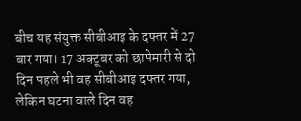बीच यह संयुक्त सीबीआइ के दफ्तर में 27 बार गया। 17 अक्टूबर को छापेमारी से दो दिन पहले भी वह सीबीआइ दफ्तर गया, लेकिन घटना वाले दिन वह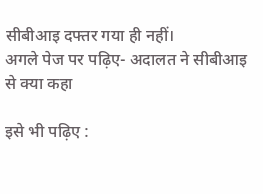सीबीआइ दफ्तर गया ही नहीं।
अगले पेज पर पढ़िए- अदालत ने सीबीआइ से क्या कहा

इसे भी पढ़िए :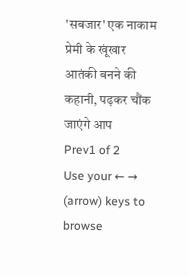'सबजार' एक नाकाम प्रेमी के खूंखार आतंकी बनने की कहानी, पढ़कर चौंक जाएंगे आप
Prev1 of 2
Use your ← → (arrow) keys to browse